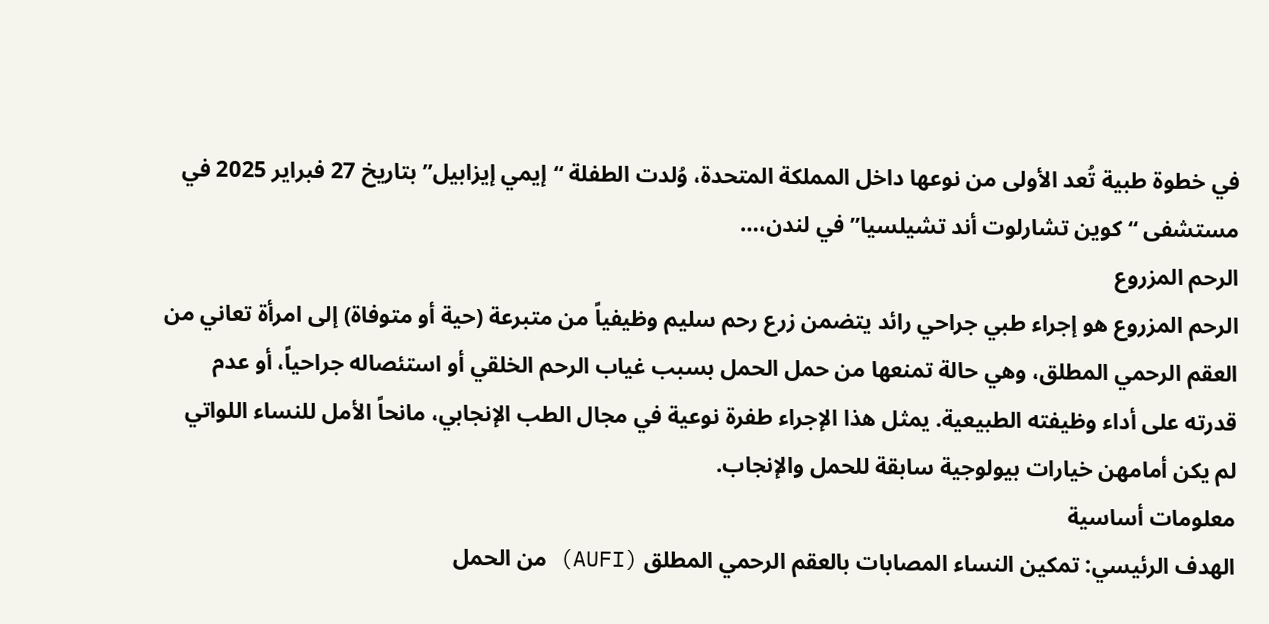في خطوة طبية تُعد الأولى من نوعها داخل المملكة المتحدة، وُلدت الطفلة “إيمي إيزابيل” بتاريخ 27 فبراير 2025 في مستشفى “كوين تشارلوت أند تشيلسيا” في لندن،…
الرحم المزروع
الرحم المزروع هو إجراء طبي جراحي رائد يتضمن زرع رحم سليم وظيفياً من متبرعة (حية أو متوفاة) إلى امرأة تعاني من العقم الرحمي المطلق، وهي حالة تمنعها من حمل الحمل بسبب غياب الرحم الخلقي أو استئصاله جراحياً، أو عدم قدرته على أداء وظيفته الطبيعية. يمثل هذا الإجراء طفرة نوعية في مجال الطب الإنجابي، مانحاً الأمل للنساء اللواتي لم يكن أمامهن خيارات بيولوجية سابقة للحمل والإنجاب.
معلومات أساسية
الهدف الرئيسي: تمكين النساء المصابات بالعقم الرحمي المطلق (AUFI) من الحمل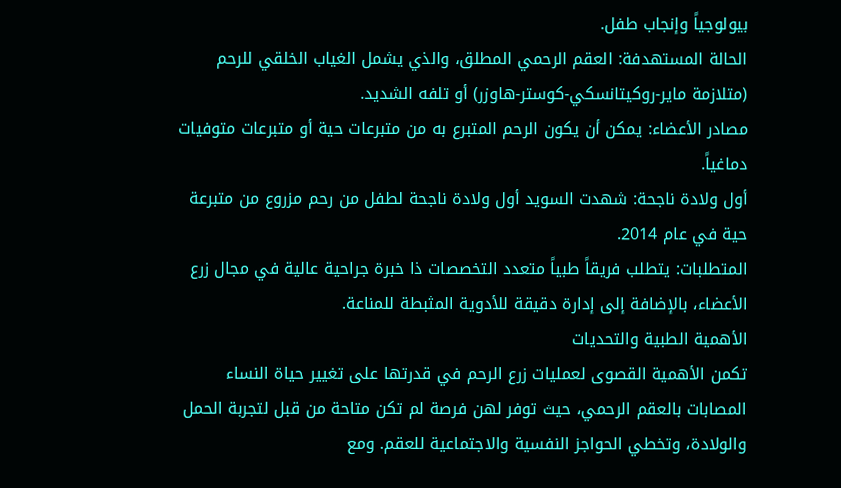بيولوجياً وإنجاب طفل.
الحالة المستهدفة: العقم الرحمي المطلق، والذي يشمل الغياب الخلقي للرحم (متلازمة ماير-روكيتانسكي-كوستر-هاوزر) أو تلفه الشديد.
مصادر الأعضاء: يمكن أن يكون الرحم المتبرع به من متبرعات حية أو متبرعات متوفيات دماغياً.
أول ولادة ناجحة: شهدت السويد أول ولادة ناجحة لطفل من رحم مزروع من متبرعة حية في عام 2014.
المتطلبات: يتطلب فريقاً طبياً متعدد التخصصات ذا خبرة جراحية عالية في مجال زرع الأعضاء، بالإضافة إلى إدارة دقيقة للأدوية المثبطة للمناعة.
الأهمية الطبية والتحديات
تكمن الأهمية القصوى لعمليات زرع الرحم في قدرتها على تغيير حياة النساء المصابات بالعقم الرحمي، حيث توفر لهن فرصة لم تكن متاحة من قبل لتجربة الحمل والولادة، وتخطي الحواجز النفسية والاجتماعية للعقم. ومع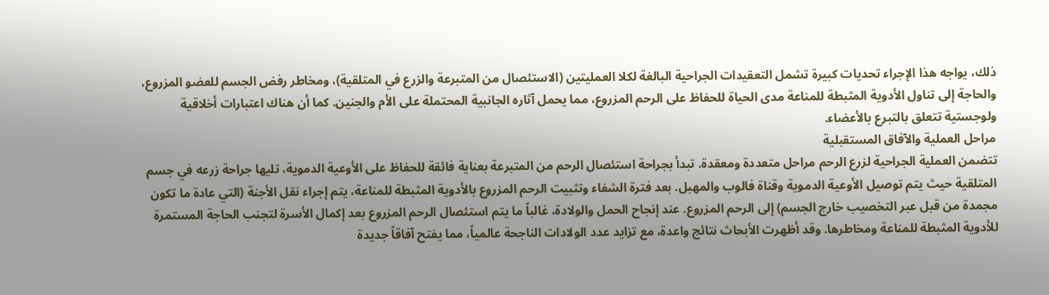ذلك، يواجه هذا الإجراء تحديات كبيرة تشمل التعقيدات الجراحية البالغة لكلا العمليتين (الاستئصال من المتبرعة والزرع في المتلقية)، ومخاطر رفض الجسم للعضو المزروع، والحاجة إلى تناول الأدوية المثبطة للمناعة مدى الحياة للحفاظ على الرحم المزروع، مما يحمل آثاره الجانبية المحتملة على الأم والجنين. كما أن هناك اعتبارات أخلاقية ولوجستية تتعلق بالتبرع بالأعضاء.
مراحل العملية والآفاق المستقبلية
تتضمن العملية الجراحية لزرع الرحم مراحل متعددة ومعقدة. تبدأ بجراحة استئصال الرحم من المتبرعة بعناية فائقة للحفاظ على الأوعية الدموية، تليها جراحة زرعه في جسم المتلقية حيث يتم توصيل الأوعية الدموية وقناة فالوب والمهبل. بعد فترة الشفاء وتثبيت الرحم المزروع بالأدوية المثبطة للمناعة، يتم إجراء نقل الأجنة (التي عادة ما تكون مجمدة من قبل عبر التخصيب خارج الجسم) إلى الرحم المزروع. عند إنجاح الحمل والولادة، غالباً ما يتم استئصال الرحم المزروع بعد إكمال الأسرة لتجنب الحاجة المستمرة للأدوية المثبطة للمناعة ومخاطرها. وقد أظهرت الأبحاث نتائج واعدة، مع تزايد عدد الولادات الناجحة عالمياً، مما يفتح آفاقاً جديدة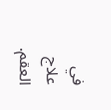في علاج العقم.